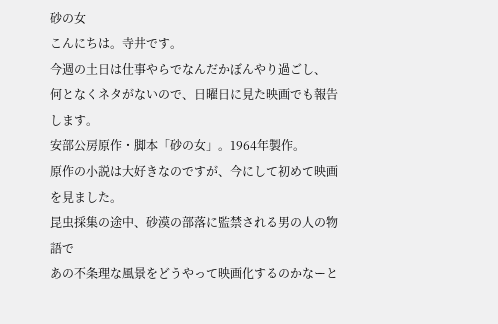砂の女
こんにちは。寺井です。
今週の土日は仕事やらでなんだかぼんやり過ごし、
何となくネタがないので、日曜日に見た映画でも報告します。
安部公房原作・脚本「砂の女」。1964年製作。
原作の小説は大好きなのですが、今にして初めて映画を見ました。
昆虫採集の途中、砂漠の部落に監禁される男の人の物語で
あの不条理な風景をどうやって映画化するのかなーと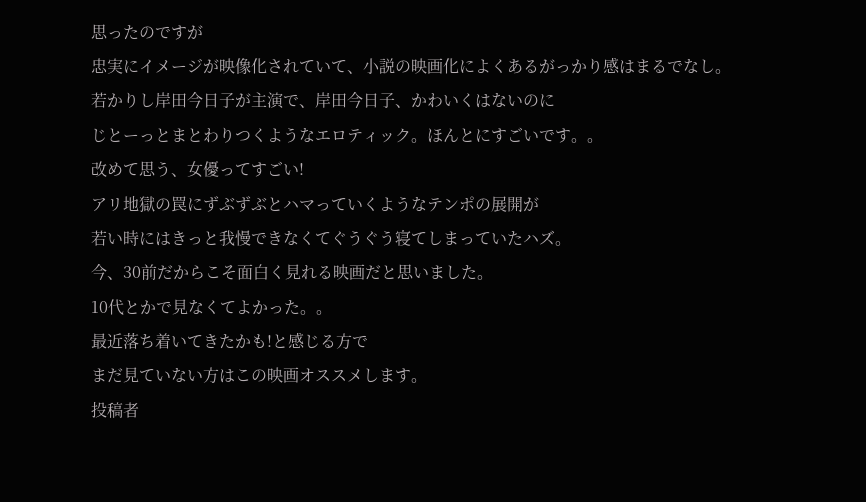思ったのですが
忠実にイメージが映像化されていて、小説の映画化によくあるがっかり感はまるでなし。
若かりし岸田今日子が主演で、岸田今日子、かわいくはないのに
じとーっとまとわりつくようなエロティック。ほんとにすごいです。。
改めて思う、女優ってすごい!
アリ地獄の罠にずぶずぶとハマっていくようなテンポの展開が
若い時にはきっと我慢できなくてぐうぐう寝てしまっていたハズ。
今、30前だからこそ面白く見れる映画だと思いました。
10代とかで見なくてよかった。。
最近落ち着いてきたかも!と感じる方で
まだ見ていない方はこの映画オススメします。
投稿者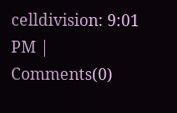celldivision: 9:01 PM | Comments(0)